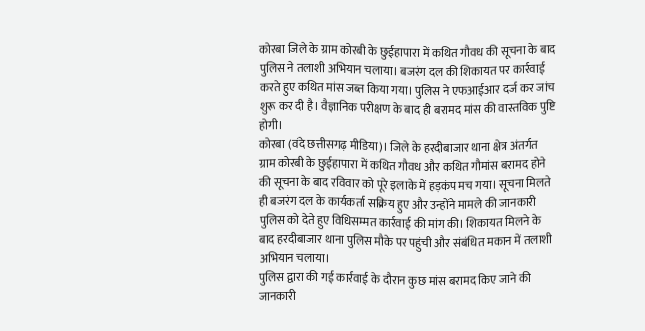कोरबा जिले के ग्राम कोरबी के छुईहापारा में कथित गौवध की सूचना के बाद पुलिस ने तलाशी अभियान चलाया। बजरंग दल की शिकायत पर कार्रवाई करते हुए कथित मांस जब्त किया गया। पुलिस ने एफआईआर दर्ज कर जांच शुरू कर दी है। वैज्ञानिक परीक्षण के बाद ही बरामद मांस की वास्तविक पुष्टि होगी।
कोरबा (वंदे छत्तीसगढ़ मीडिया)। जिले के हरदीबाजार थाना क्षेत्र अंतर्गत ग्राम कोरबी के छुईहापारा में कथित गौवध और कथित गौमांस बरामद होने की सूचना के बाद रविवार को पूरे इलाके में हड़कंप मच गया। सूचना मिलते ही बजरंग दल के कार्यकर्ता सक्रिय हुए और उन्होंने मामले की जानकारी पुलिस को देते हुए विधिसम्मत कार्रवाई की मांग की। शिकायत मिलने के बाद हरदीबाजार थाना पुलिस मौके पर पहुंची और संबंधित मकान में तलाशी अभियान चलाया।
पुलिस द्वारा की गई कार्रवाई के दौरान कुछ मांस बरामद किए जाने की जानकारी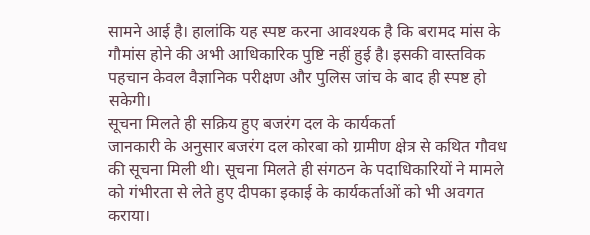सामने आई है। हालांकि यह स्पष्ट करना आवश्यक है कि बरामद मांस के गौमांस होने की अभी आधिकारिक पुष्टि नहीं हुई है। इसकी वास्तविक पहचान केवल वैज्ञानिक परीक्षण और पुलिस जांच के बाद ही स्पष्ट हो सकेगी।
सूचना मिलते ही सक्रिय हुए बजरंग दल के कार्यकर्ता
जानकारी के अनुसार बजरंग दल कोरबा को ग्रामीण क्षेत्र से कथित गौवध की सूचना मिली थी। सूचना मिलते ही संगठन के पदाधिकारियों ने मामले को गंभीरता से लेते हुए दीपका इकाई के कार्यकर्ताओं को भी अवगत कराया।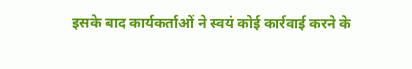इसके बाद कार्यकर्ताओं ने स्वयं कोई कार्रवाई करने के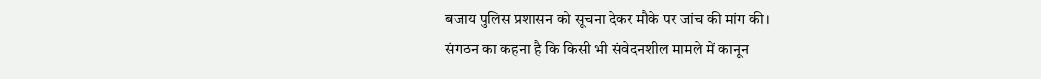बजाय पुलिस प्रशासन को सूचना देकर मौके पर जांच की मांग की।
संगठन का कहना है कि किसी भी संवेदनशील मामले में कानून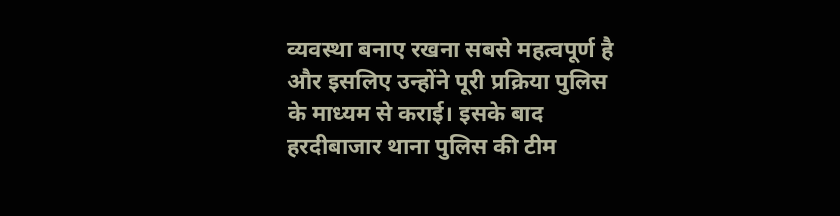व्यवस्था बनाए रखना सबसे महत्वपूर्ण है और इसलिए उन्होंने पूरी प्रक्रिया पुलिस के माध्यम से कराई। इसके बाद हरदीबाजार थाना पुलिस की टीम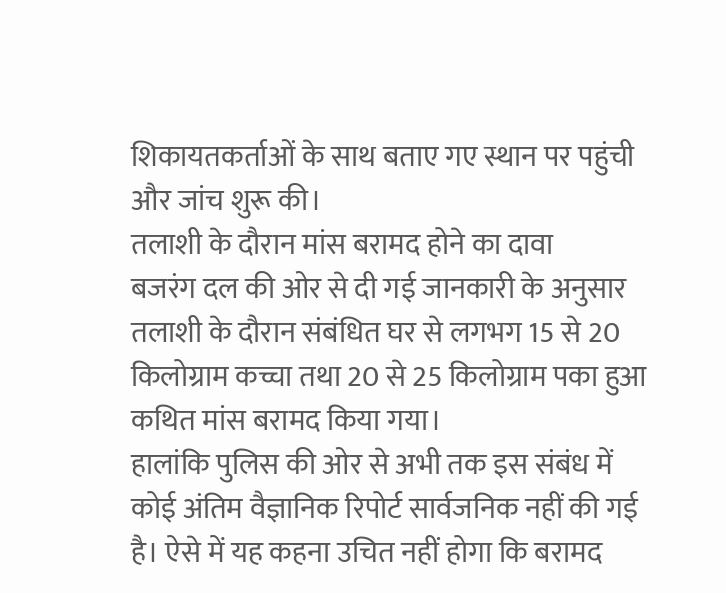शिकायतकर्ताओं के साथ बताए गए स्थान पर पहुंची और जांच शुरू की।
तलाशी के दौरान मांस बरामद होने का दावा
बजरंग दल की ओर से दी गई जानकारी के अनुसार तलाशी के दौरान संबंधित घर से लगभग 15 से 20 किलोग्राम कच्चा तथा 20 से 25 किलोग्राम पका हुआ कथित मांस बरामद किया गया।
हालांकि पुलिस की ओर से अभी तक इस संबंध में कोई अंतिम वैज्ञानिक रिपोर्ट सार्वजनिक नहीं की गई है। ऐसे में यह कहना उचित नहीं होगा कि बरामद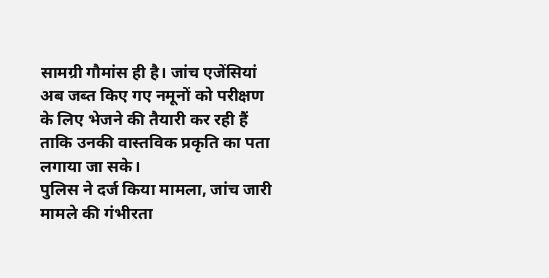सामग्री गौमांस ही है। जांच एजेंसियां अब जब्त किए गए नमूनों को परीक्षण के लिए भेजने की तैयारी कर रही हैं ताकि उनकी वास्तविक प्रकृति का पता लगाया जा सके।
पुलिस ने दर्ज किया मामला, जांच जारी
मामले की गंभीरता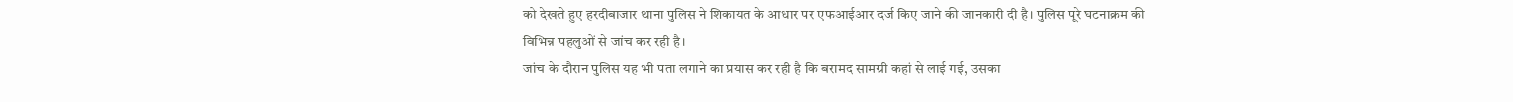को देखते हुए हरदीबाजार थाना पुलिस ने शिकायत के आधार पर एफआईआर दर्ज किए जाने की जानकारी दी है। पुलिस पूरे घटनाक्रम की विभिन्न पहलुओं से जांच कर रही है।
जांच के दौरान पुलिस यह भी पता लगाने का प्रयास कर रही है कि बरामद सामग्री कहां से लाई गई, उसका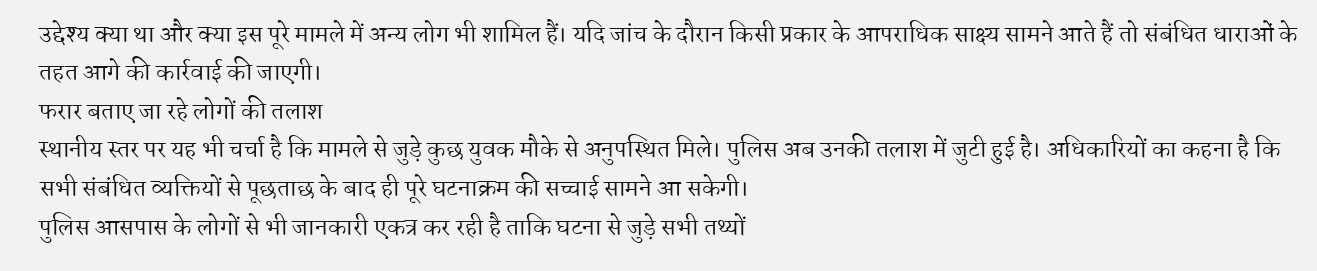उद्देश्य क्या था और क्या इस पूरे मामले में अन्य लोग भी शामिल हैं। यदि जांच के दौरान किसी प्रकार के आपराधिक साक्ष्य सामने आते हैं तो संबंधित धाराओं के तहत आगे की कार्रवाई की जाएगी।
फरार बताए जा रहे लोगों की तलाश
स्थानीय स्तर पर यह भी चर्चा है कि मामले से जुड़े कुछ युवक मौके से अनुपस्थित मिले। पुलिस अब उनकी तलाश में जुटी हुई है। अधिकारियों का कहना है कि सभी संबंधित व्यक्तियों से पूछताछ के बाद ही पूरे घटनाक्रम की सच्चाई सामने आ सकेगी।
पुलिस आसपास के लोगों से भी जानकारी एकत्र कर रही है ताकि घटना से जुड़े सभी तथ्यों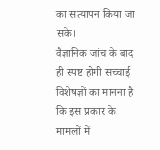का सत्यापन किया जा सके।
वैज्ञानिक जांच के बाद ही स्पष्ट होगी सच्चाई
विशेषज्ञों का मानना है कि इस प्रकार के मामलों में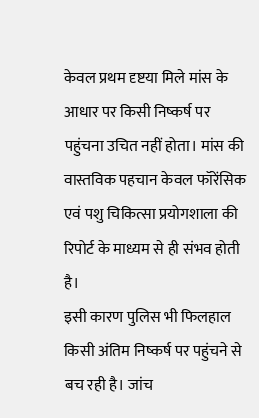केवल प्रथम दृष्टया मिले मांस के आधार पर किसी निष्कर्ष पर पहुंचना उचित नहीं होता। मांस की वास्तविक पहचान केवल फॉरेंसिक एवं पशु चिकित्सा प्रयोगशाला की रिपोर्ट के माध्यम से ही संभव होती है।
इसी कारण पुलिस भी फिलहाल किसी अंतिम निष्कर्ष पर पहुंचने से बच रही है। जांच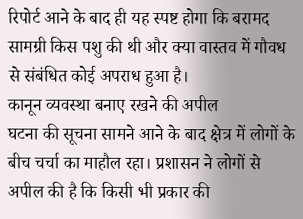रिपोर्ट आने के बाद ही यह स्पष्ट होगा कि बरामद सामग्री किस पशु की थी और क्या वास्तव में गौवध से संबंधित कोई अपराध हुआ है।
कानून व्यवस्था बनाए रखने की अपील
घटना की सूचना सामने आने के बाद क्षेत्र में लोगों के बीच चर्चा का माहौल रहा। प्रशासन ने लोगों से अपील की है कि किसी भी प्रकार की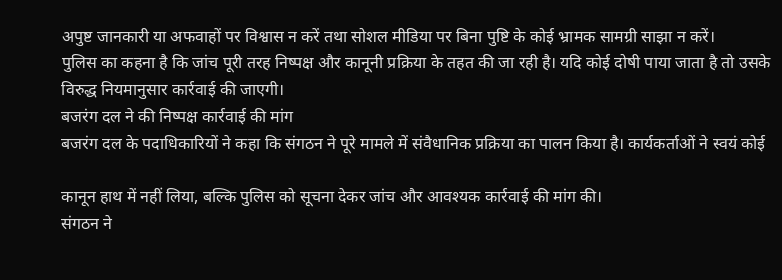अपुष्ट जानकारी या अफवाहों पर विश्वास न करें तथा सोशल मीडिया पर बिना पुष्टि के कोई भ्रामक सामग्री साझा न करें।
पुलिस का कहना है कि जांच पूरी तरह निष्पक्ष और कानूनी प्रक्रिया के तहत की जा रही है। यदि कोई दोषी पाया जाता है तो उसके विरुद्ध नियमानुसार कार्रवाई की जाएगी।
बजरंग दल ने की निष्पक्ष कार्रवाई की मांग
बजरंग दल के पदाधिकारियों ने कहा कि संगठन ने पूरे मामले में संवैधानिक प्रक्रिया का पालन किया है। कार्यकर्ताओं ने स्वयं कोई

कानून हाथ में नहीं लिया, बल्कि पुलिस को सूचना देकर जांच और आवश्यक कार्रवाई की मांग की।
संगठन ने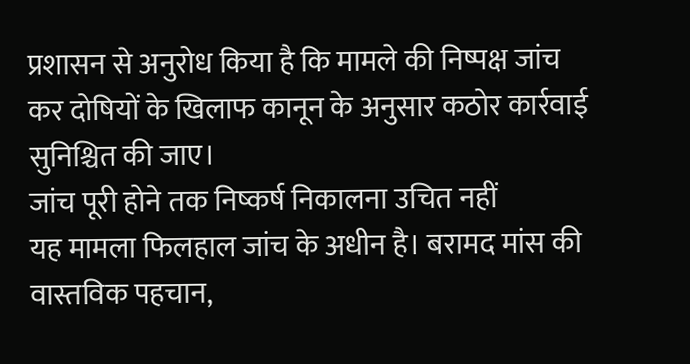प्रशासन से अनुरोध किया है कि मामले की निष्पक्ष जांच कर दोषियों के खिलाफ कानून के अनुसार कठोर कार्रवाई सुनिश्चित की जाए।
जांच पूरी होने तक निष्कर्ष निकालना उचित नहीं
यह मामला फिलहाल जांच के अधीन है। बरामद मांस की वास्तविक पहचान,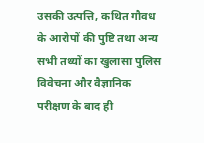उसकी उत्पत्ति, कथित गौवध के आरोपों की पुष्टि तथा अन्य सभी तथ्यों का खुलासा पुलिस विवेचना और वैज्ञानिक परीक्षण के बाद ही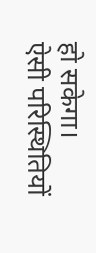हो सकेगा।
ऐसी परिस्थितियों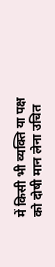में किसी भी व्यक्ति या पक्ष को दोषी मान लेना उचित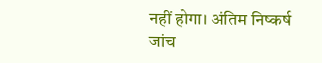नहीं होगा। अंतिम निष्कर्ष जांच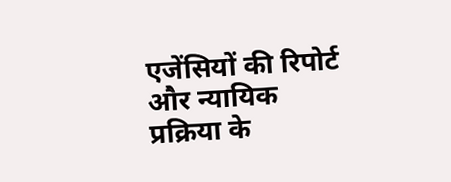एजेंसियों की रिपोर्ट और न्यायिक प्रक्रिया के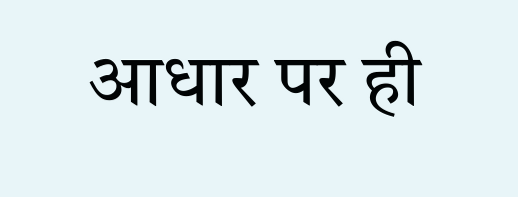आधार पर ही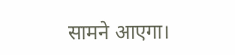सामने आएगा।